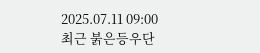2025.07.11 09:00
최근 붉은등우단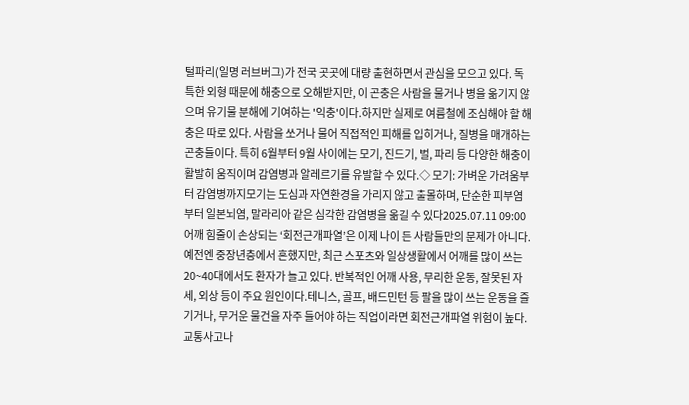털파리(일명 러브버그)가 전국 곳곳에 대량 출현하면서 관심을 모으고 있다. 독특한 외형 때문에 해충으로 오해받지만, 이 곤충은 사람을 물거나 병을 옮기지 않으며 유기물 분해에 기여하는 '익충'이다.하지만 실제로 여름철에 조심해야 할 해충은 따로 있다. 사람을 쏘거나 물어 직접적인 피해를 입히거나, 질병을 매개하는 곤충들이다. 특히 6월부터 9월 사이에는 모기, 진드기, 벌, 파리 등 다양한 해충이 활발히 움직이며 감염병과 알레르기를 유발할 수 있다.◇ 모기: 가벼운 가려움부터 감염병까지모기는 도심과 자연환경을 가리지 않고 출몰하며, 단순한 피부염부터 일본뇌염, 말라리아 같은 심각한 감염병을 옮길 수 있다2025.07.11 09:00
어깨 힘줄이 손상되는 ‘회전근개파열’은 이제 나이 든 사람들만의 문제가 아니다. 예전엔 중장년층에서 흔했지만, 최근 스포츠와 일상생활에서 어깨를 많이 쓰는 20~40대에서도 환자가 늘고 있다. 반복적인 어깨 사용, 무리한 운동, 잘못된 자세, 외상 등이 주요 원인이다.테니스, 골프, 배드민턴 등 팔을 많이 쓰는 운동을 즐기거나, 무거운 물건을 자주 들어야 하는 직업이라면 회전근개파열 위험이 높다. 교통사고나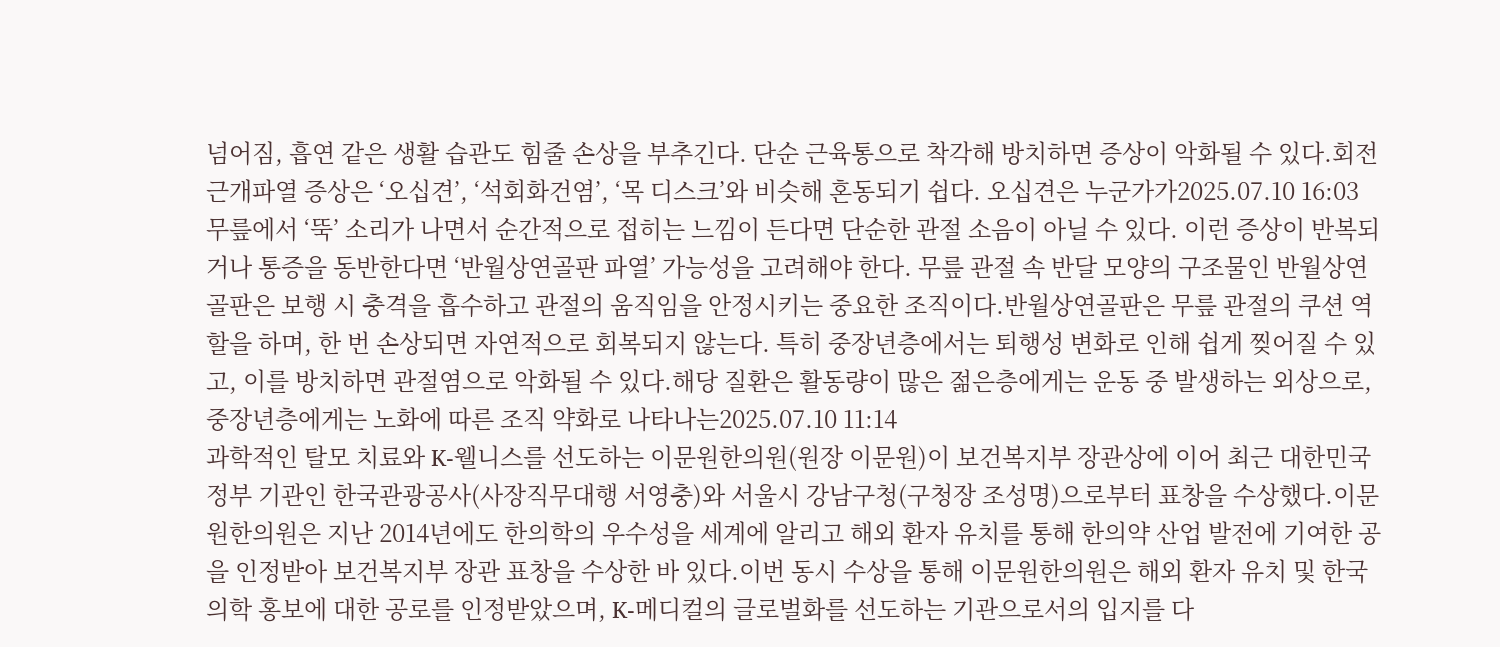넘어짐, 흡연 같은 생활 습관도 힘줄 손상을 부추긴다. 단순 근육통으로 착각해 방치하면 증상이 악화될 수 있다.회전근개파열 증상은 ‘오십견’, ‘석회화건염’, ‘목 디스크’와 비슷해 혼동되기 쉽다. 오십견은 누군가가2025.07.10 16:03
무릎에서 ‘뚝’ 소리가 나면서 순간적으로 접히는 느낌이 든다면 단순한 관절 소음이 아닐 수 있다. 이런 증상이 반복되거나 통증을 동반한다면 ‘반월상연골판 파열’ 가능성을 고려해야 한다. 무릎 관절 속 반달 모양의 구조물인 반월상연골판은 보행 시 충격을 흡수하고 관절의 움직임을 안정시키는 중요한 조직이다.반월상연골판은 무릎 관절의 쿠션 역할을 하며, 한 번 손상되면 자연적으로 회복되지 않는다. 특히 중장년층에서는 퇴행성 변화로 인해 쉽게 찢어질 수 있고, 이를 방치하면 관절염으로 악화될 수 있다.해당 질환은 활동량이 많은 젊은층에게는 운동 중 발생하는 외상으로, 중장년층에게는 노화에 따른 조직 약화로 나타나는2025.07.10 11:14
과학적인 탈모 치료와 K-웰니스를 선도하는 이문원한의원(원장 이문원)이 보건복지부 장관상에 이어 최근 대한민국 정부 기관인 한국관광공사(사장직무대행 서영충)와 서울시 강남구청(구청장 조성명)으로부터 표창을 수상했다.이문원한의원은 지난 2014년에도 한의학의 우수성을 세계에 알리고 해외 환자 유치를 통해 한의약 산업 발전에 기여한 공을 인정받아 보건복지부 장관 표창을 수상한 바 있다.이번 동시 수상을 통해 이문원한의원은 해외 환자 유치 및 한국의학 홍보에 대한 공로를 인정받았으며, K-메디컬의 글로벌화를 선도하는 기관으로서의 입지를 다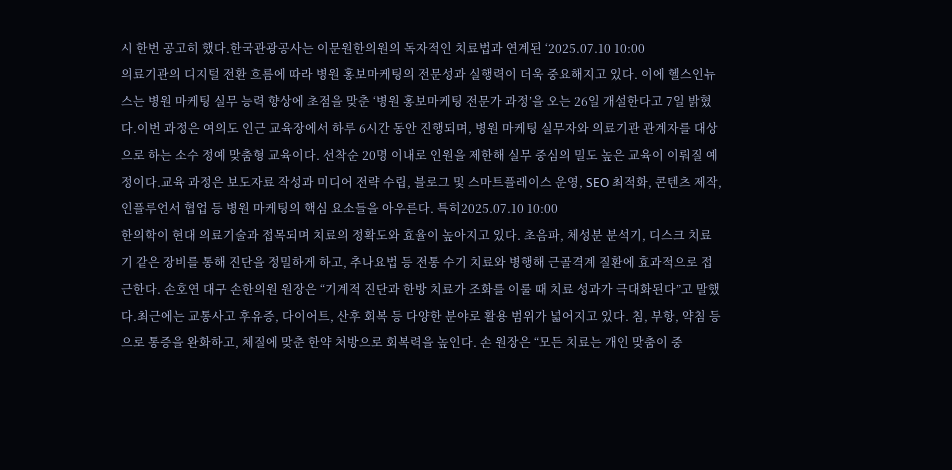시 한번 공고히 했다.한국관광공사는 이문원한의원의 독자적인 치료법과 연계된 ‘2025.07.10 10:00
의료기관의 디지털 전환 흐름에 따라 병원 홍보마케팅의 전문성과 실행력이 더욱 중요해지고 있다. 이에 헬스인뉴스는 병원 마케팅 실무 능력 향상에 초점을 맞춘 ‘병원 홍보마케팅 전문가 과정’을 오는 26일 개설한다고 7일 밝혔다.이번 과정은 여의도 인근 교육장에서 하루 6시간 동안 진행되며, 병원 마케팅 실무자와 의료기관 관계자를 대상으로 하는 소수 정예 맞춤형 교육이다. 선착순 20명 이내로 인원을 제한해 실무 중심의 밀도 높은 교육이 이뤄질 예정이다.교육 과정은 보도자료 작성과 미디어 전략 수립, 블로그 및 스마트플레이스 운영, SEO 최적화, 콘텐츠 제작, 인플루언서 협업 등 병원 마케팅의 핵심 요소들을 아우른다. 특히2025.07.10 10:00
한의학이 현대 의료기술과 접목되며 치료의 정확도와 효율이 높아지고 있다. 초음파, 체성분 분석기, 디스크 치료기 같은 장비를 통해 진단을 정밀하게 하고, 추나요법 등 전통 수기 치료와 병행해 근골격계 질환에 효과적으로 접근한다. 손호연 대구 손한의원 원장은 “기계적 진단과 한방 치료가 조화를 이룰 때 치료 성과가 극대화된다”고 말했다.최근에는 교통사고 후유증, 다이어트, 산후 회복 등 다양한 분야로 활용 범위가 넓어지고 있다. 침, 부항, 약침 등으로 통증을 완화하고, 체질에 맞춘 한약 처방으로 회복력을 높인다. 손 원장은 “모든 치료는 개인 맞춤이 중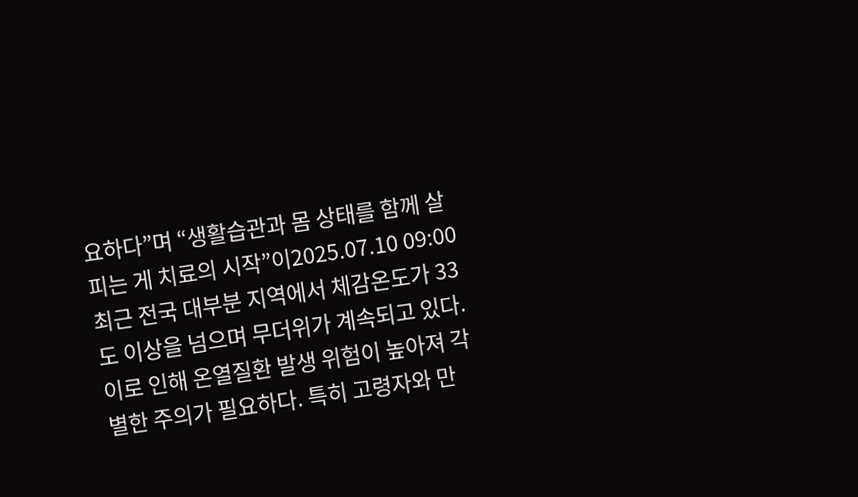요하다”며 “생활습관과 몸 상태를 함께 살피는 게 치료의 시작”이2025.07.10 09:00
최근 전국 대부분 지역에서 체감온도가 33도 이상을 넘으며 무더위가 계속되고 있다. 이로 인해 온열질환 발생 위험이 높아져 각별한 주의가 필요하다. 특히 고령자와 만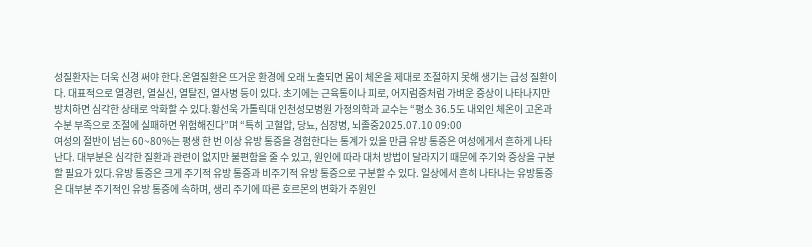성질환자는 더욱 신경 써야 한다.온열질환은 뜨거운 환경에 오래 노출되면 몸이 체온을 제대로 조절하지 못해 생기는 급성 질환이다. 대표적으로 열경련, 열실신, 열탈진, 열사병 등이 있다. 초기에는 근육통이나 피로, 어지럼증처럼 가벼운 증상이 나타나지만 방치하면 심각한 상태로 악화할 수 있다.황선욱 가톨릭대 인천성모병원 가정의학과 교수는 “평소 36.5도 내외인 체온이 고온과 수분 부족으로 조절에 실패하면 위험해진다”며 “특히 고혈압, 당뇨, 심장병, 뇌졸중2025.07.10 09:00
여성의 절반이 넘는 60~80%는 평생 한 번 이상 유방 통증을 경험한다는 통계가 있을 만큼 유방 통증은 여성에게서 흔하게 나타난다. 대부분은 심각한 질환과 관련이 없지만 불편함을 줄 수 있고, 원인에 따라 대처 방법이 달라지기 때문에 주기와 증상을 구분할 필요가 있다.유방 통증은 크게 주기적 유방 통증과 비주기적 유방 통증으로 구분할 수 있다. 일상에서 흔히 나타나는 유방통증은 대부분 주기적인 유방 통증에 속하며, 생리 주기에 따른 호르몬의 변화가 주원인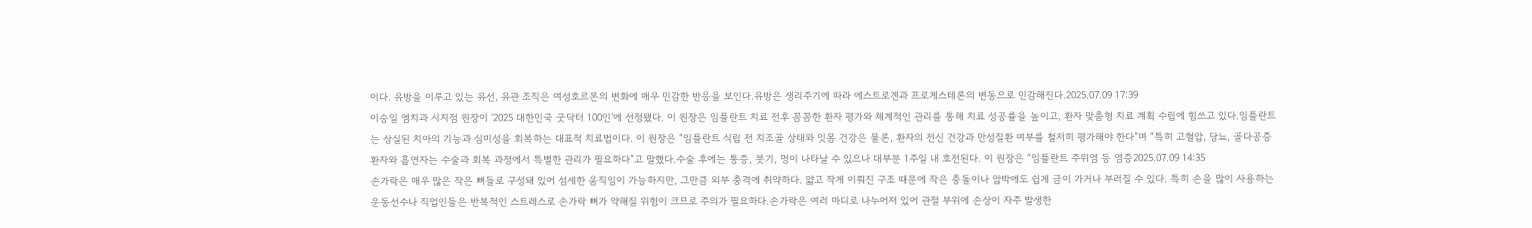이다. 유방을 이루고 있는 유선, 유관 조직은 여성호르몬의 변화에 매우 민감한 반응을 보인다.유방은 생리주기에 따라 에스트로겐과 프로게스테론의 변동으로 민감해진다.2025.07.09 17:39
이승일 엠치과 시지점 원장이 ‘2025 대한민국 굿닥터 100인’에 선정됐다. 이 원장은 임플란트 치료 전후 꼼꼼한 환자 평가와 체계적인 관리를 통해 치료 성공률을 높이고, 환자 맞춤형 치료 계획 수립에 힘쓰고 있다.임플란트는 상실된 치아의 기능과 심미성을 회복하는 대표적 치료법이다. 이 원장은 “임플란트 식립 전 치조골 상태와 잇몸 건강은 물론, 환자의 전신 건강과 만성질환 여부를 철저히 평가해야 한다”며 “특히 고혈압, 당뇨, 골다공증 환자와 흡연자는 수술과 회복 과정에서 특별한 관리가 필요하다”고 말했다.수술 후에는 통증, 붓기, 멍이 나타날 수 있으나 대부분 1주일 내 호전된다. 이 원장은 “임플란트 주위염 등 염증2025.07.09 14:35
손가락은 매우 많은 작은 뼈들로 구성돼 있어 섬세한 움직임이 가능하지만, 그만큼 외부 충격에 취약하다. 얇고 작게 이뤄진 구조 때문에 작은 충돌이나 압박에도 쉽게 금이 가거나 부러질 수 있다. 특히 손을 많이 사용하는 운동선수나 직업인들은 반복적인 스트레스로 손가락 뼈가 약해질 위험이 크므로 주의가 필요하다.손가락은 여러 마디로 나누어져 있어 관절 부위에 손상이 자주 발생한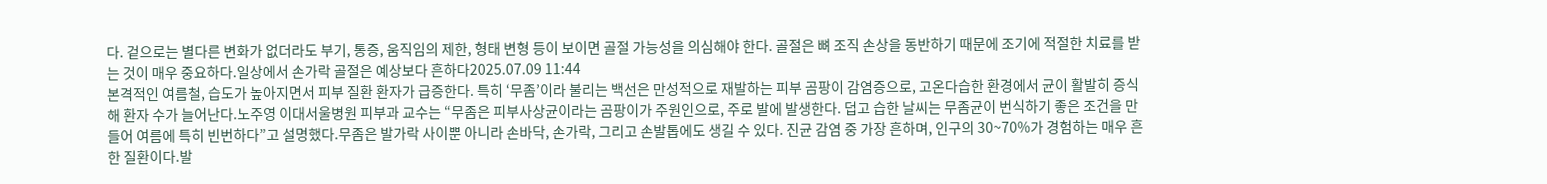다. 겉으로는 별다른 변화가 없더라도 부기, 통증, 움직임의 제한, 형태 변형 등이 보이면 골절 가능성을 의심해야 한다. 골절은 뼈 조직 손상을 동반하기 때문에 조기에 적절한 치료를 받는 것이 매우 중요하다.일상에서 손가락 골절은 예상보다 흔하다2025.07.09 11:44
본격적인 여름철, 습도가 높아지면서 피부 질환 환자가 급증한다. 특히 ‘무좀’이라 불리는 백선은 만성적으로 재발하는 피부 곰팡이 감염증으로, 고온다습한 환경에서 균이 활발히 증식해 환자 수가 늘어난다.노주영 이대서울병원 피부과 교수는 “무좀은 피부사상균이라는 곰팡이가 주원인으로, 주로 발에 발생한다. 덥고 습한 날씨는 무좀균이 번식하기 좋은 조건을 만들어 여름에 특히 빈번하다”고 설명했다.무좀은 발가락 사이뿐 아니라 손바닥, 손가락, 그리고 손발톱에도 생길 수 있다. 진균 감염 중 가장 흔하며, 인구의 30~70%가 경험하는 매우 흔한 질환이다.발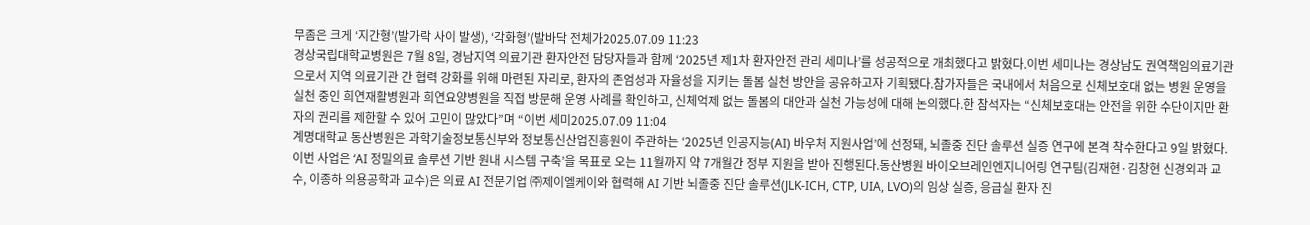무좀은 크게 ‘지간형’(발가락 사이 발생), ‘각화형’(발바닥 전체가2025.07.09 11:23
경상국립대학교병원은 7월 8일, 경남지역 의료기관 환자안전 담당자들과 함께 ‘2025년 제1차 환자안전 관리 세미나’를 성공적으로 개최했다고 밝혔다.이번 세미나는 경상남도 권역책임의료기관으로서 지역 의료기관 간 협력 강화를 위해 마련된 자리로, 환자의 존엄성과 자율성을 지키는 돌봄 실천 방안을 공유하고자 기획됐다.참가자들은 국내에서 처음으로 신체보호대 없는 병원 운영을 실천 중인 희연재활병원과 희연요양병원을 직접 방문해 운영 사례를 확인하고, 신체억제 없는 돌봄의 대안과 실천 가능성에 대해 논의했다.한 참석자는 “신체보호대는 안전을 위한 수단이지만 환자의 권리를 제한할 수 있어 고민이 많았다”며 “이번 세미2025.07.09 11:04
계명대학교 동산병원은 과학기술정보통신부와 정보통신산업진흥원이 주관하는 ‘2025년 인공지능(AI) 바우처 지원사업’에 선정돼, 뇌졸중 진단 솔루션 실증 연구에 본격 착수한다고 9일 밝혔다.이번 사업은 ‘AI 정밀의료 솔루션 기반 원내 시스템 구축’을 목표로 오는 11월까지 약 7개월간 정부 지원을 받아 진행된다.동산병원 바이오브레인엔지니어링 연구팀(김재현·김창현 신경외과 교수, 이종하 의용공학과 교수)은 의료 AI 전문기업 ㈜제이엘케이와 협력해 AI 기반 뇌졸중 진단 솔루션(JLK-ICH, CTP, UIA, LVO)의 임상 실증, 응급실 환자 진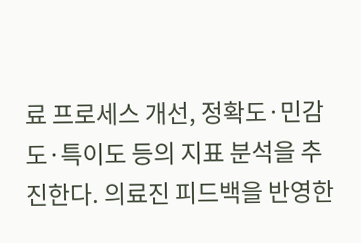료 프로세스 개선, 정확도·민감도·특이도 등의 지표 분석을 추진한다. 의료진 피드백을 반영한